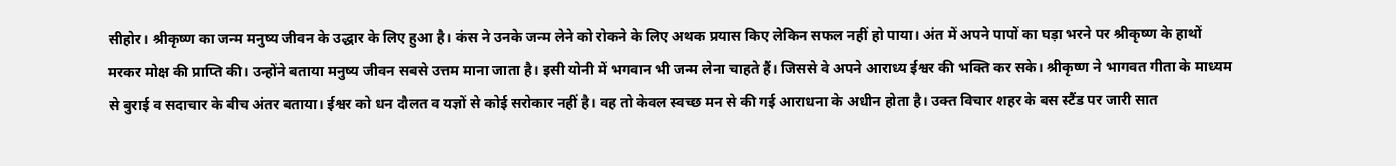सीहोर। श्रीकृष्ण का जन्म मनुष्य जीवन के उद्धार के लिए हुआ है। कंस ने उनके जन्म लेने को रोकने के लिए अथक प्रयास किए लेकिन सफल नहीं हो पाया। अंत में अपने पापों का घड़ा भरने पर श्रीकृष्ण के हाथों मरकर मोक्ष की प्राप्ति की। उन्होंने बताया मनुष्य जीवन सबसे उत्तम माना जाता है। इसी योनी में भगवान भी जन्म लेना चाहते हैं। जिससे वे अपने आराध्य ईश्वर की भक्ति कर सके। श्रीकृष्ण ने भागवत गीता के माध्यम से बुराई व सदाचार के बीच अंतर बताया। ईश्वर को धन दौलत व यज्ञों से कोई सरोकार नहीं है। वह तो केवल स्वच्छ मन से की गई आराधना के अधीन होता है। उक्त विचार शहर के बस स्टैंड पर जारी सात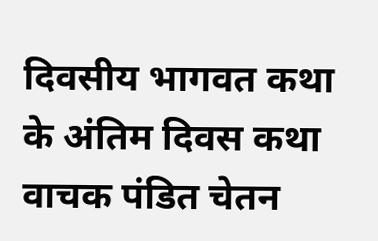दिवसीय भागवत कथा के अंतिम दिवस कथा वाचक पंडित चेतन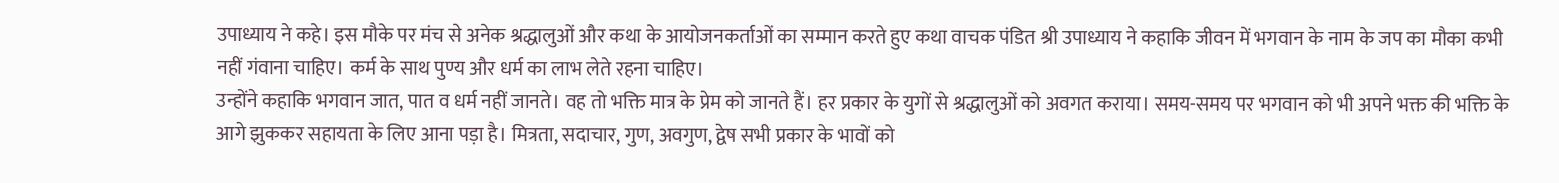उपाध्याय ने कहे। इस मौके पर मंच से अनेक श्रद्धालुओं और कथा के आयोजनकर्ताओं का सम्मान करते हुए कथा वाचक पंडित श्री उपाध्याय ने कहाकि जीवन में भगवान के नाम के जप का मौका कभी नहीं गंवाना चाहिए। कर्म के साथ पुण्य और धर्म का लाभ लेते रहना चाहिए।
उन्होंने कहाकि भगवान जात, पात व धर्म नहीं जानते। वह तो भक्ति मात्र के प्रेम को जानते हैं। हर प्रकार के युगों से श्रद्धालुओं को अवगत कराया। समय-समय पर भगवान को भी अपने भक्त की भक्ति के आगे झुककर सहायता के लिए आना पड़ा है। मित्रता, सदाचार, गुण, अवगुण, द्वेष सभी प्रकार के भावों को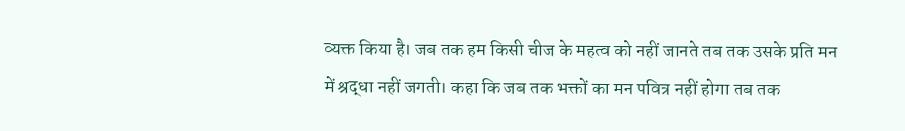व्यक्त किया है। जब तक हम किसी चीज के महत्व को नहीं जानते तब तक उसके प्रति मन में श्रद्धा नहीं जगती। कहा कि जब तक भक्तों का मन पवित्र नहीं होगा तब तक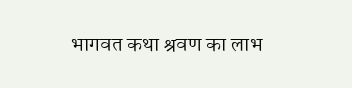भागवत कथा श्रवण का लाभ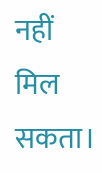नहीं मिल सकता।